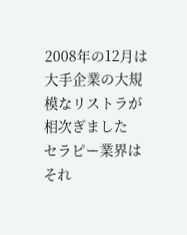2008年の12月は大手企業の大規模なリストラが相次ぎました
セラピー業界はそれ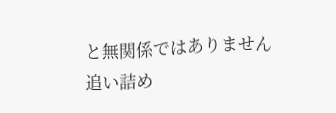と無関係ではありません
追い詰め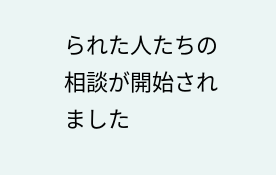られた人たちの相談が開始されました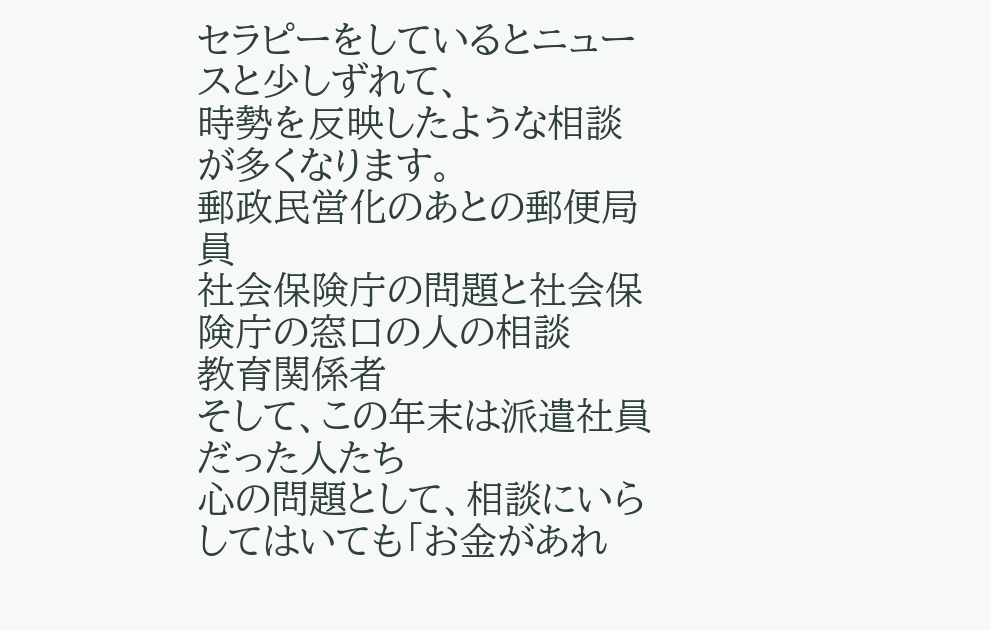セラピーをしているとニュースと少しずれて、
時勢を反映したような相談が多くなります。
郵政民営化のあとの郵便局員
社会保険庁の問題と社会保険庁の窓口の人の相談
教育関係者
そして、この年末は派遣社員だった人たち
心の問題として、相談にいらしてはいても「お金があれ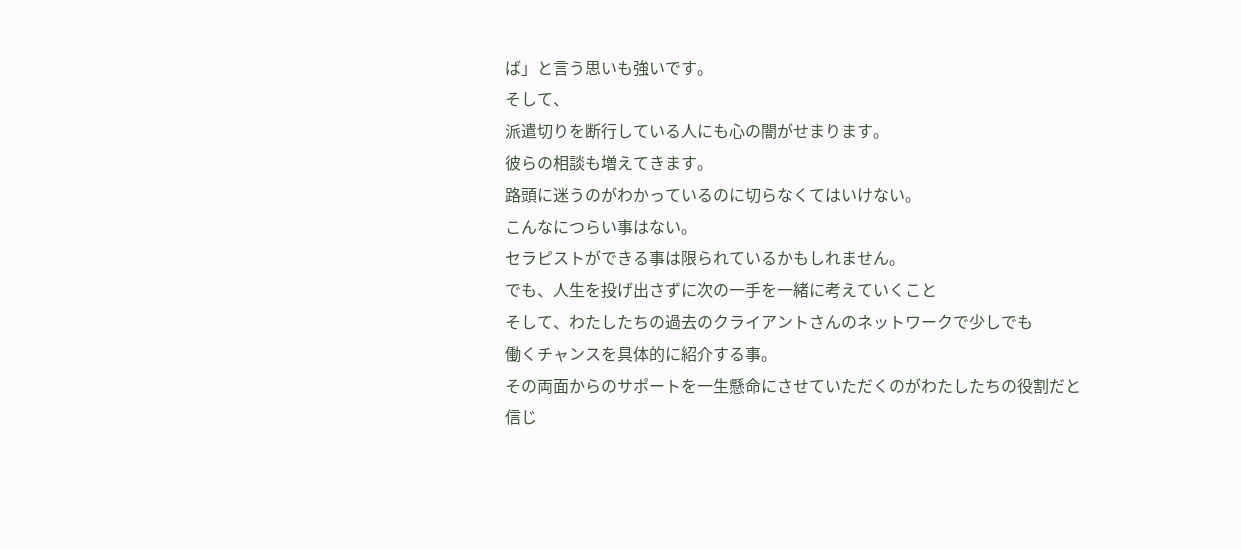ば」と言う思いも強いです。
そして、
派遣切りを断行している人にも心の闇がせまります。
彼らの相談も増えてきます。
路頭に迷うのがわかっているのに切らなくてはいけない。
こんなにつらい事はない。
セラピストができる事は限られているかもしれません。
でも、人生を投げ出さずに次の一手を一緒に考えていくこと
そして、わたしたちの過去のクライアントさんのネットワークで少しでも
働くチャンスを具体的に紹介する事。
その両面からのサポートを一生懸命にさせていただくのがわたしたちの役割だと
信じ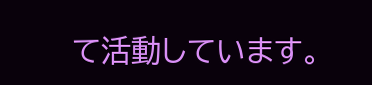て活動しています。